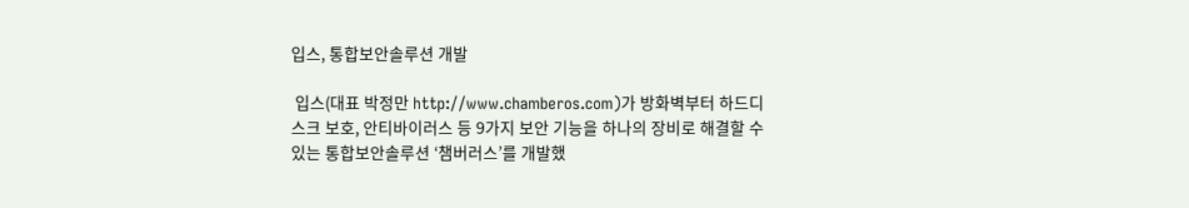입스, 통합보안솔루션 개발

 입스(대표 박정만 http://www.chamberos.com)가 방화벽부터 하드디스크 보호, 안티바이러스 등 9가지 보안 기능을 하나의 장비로 해결할 수 있는 통합보안솔루션 ‘챔버러스’를 개발했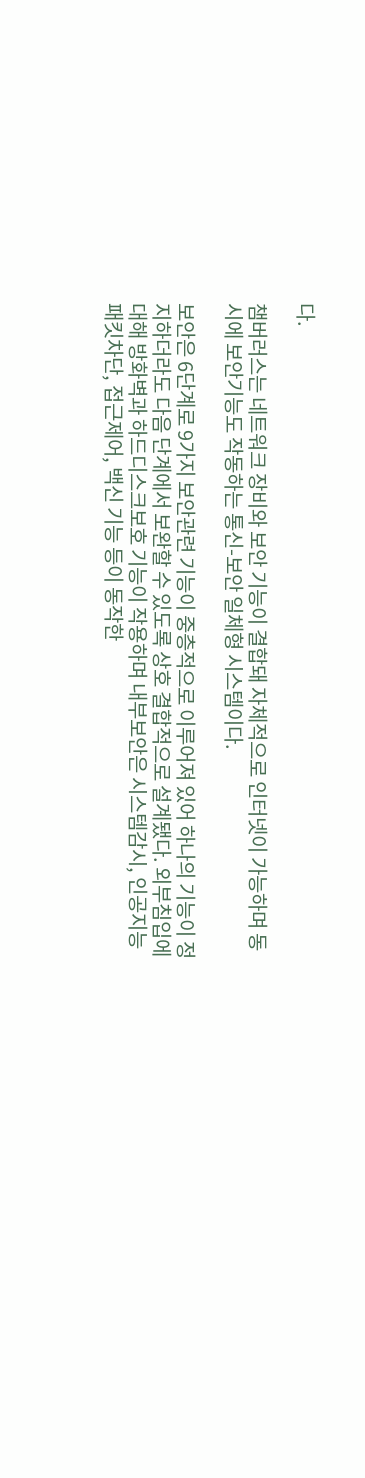다.

챔버러스는 네트워크 장비와 보안 기능이 결합돼 자체적으로 인터넷이 가능하며 동시에 보안기능도 작동하는 통신-보안 일체형 시스템이다.

보안은 6단계로 9가지 보안관련 기능이 중층적으로 이루어져 있어 하나의 기능이 정지하더라도 다음 단계에서 보완할 수 있도록 상호 결합적으로 설계됐다. 외부침입에 대해 방화벽과 하드디스크보호 기능이 작용하며 내부보안은 시스템감시, 인공지능 패킷차단, 접근제어, 백신 기능 등이 동작한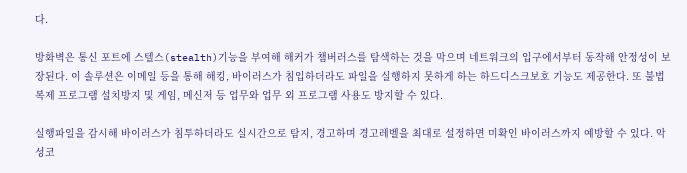다.

방화벽은 통신 포트에 스텔스(stealth)기능을 부여해 해커가 챔버러스를 탐색하는 것을 막으며 네트워크의 입구에서부터 동작해 안정성이 보장된다. 이 솔루션은 이메일 등을 통해 해킹, 바이러스가 침입하더라도 파일을 실행하지 못하게 하는 하드디스크보호 기능도 제공한다. 또 불법 복제 프로그램 설치방지 및 게임, 메신저 등 업무와 업무 외 프로그램 사용도 방지할 수 있다.

실행파일을 감시해 바이러스가 침투하더라도 실시간으로 탐지, 경고하며 경고레벨을 최대로 설정하면 미확인 바이러스까지 예방할 수 있다. 악성코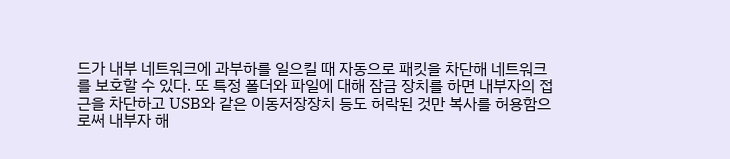드가 내부 네트워크에 과부하를 일으킬 때 자동으로 패킷을 차단해 네트워크를 보호할 수 있다. 또 특정 폴더와 파일에 대해 잠금 장치를 하면 내부자의 접근을 차단하고 USB와 같은 이동저장장치 등도 허락된 것만 복사를 허용함으로써 내부자 해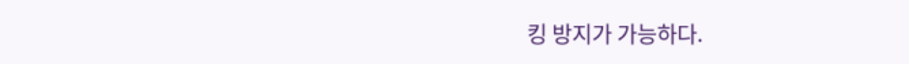킹 방지가 가능하다.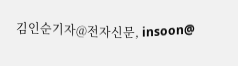김인순기자@전자신문, insoon@